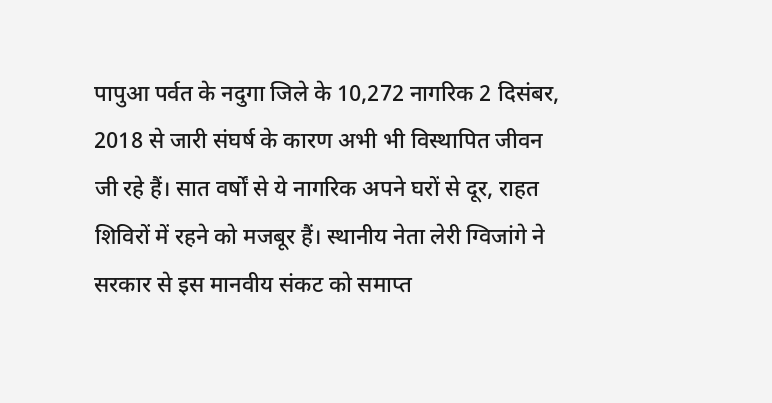पापुआ पर्वत के नदुगा जिले के 10,272 नागरिक 2 दिसंबर, 2018 से जारी संघर्ष के कारण अभी भी विस्थापित जीवन जी रहे हैं। सात वर्षों से ये नागरिक अपने घरों से दूर, राहत शिविरों में रहने को मजबूर हैं। स्थानीय नेता लेरी ग्विजांगे ने सरकार से इस मानवीय संकट को समाप्त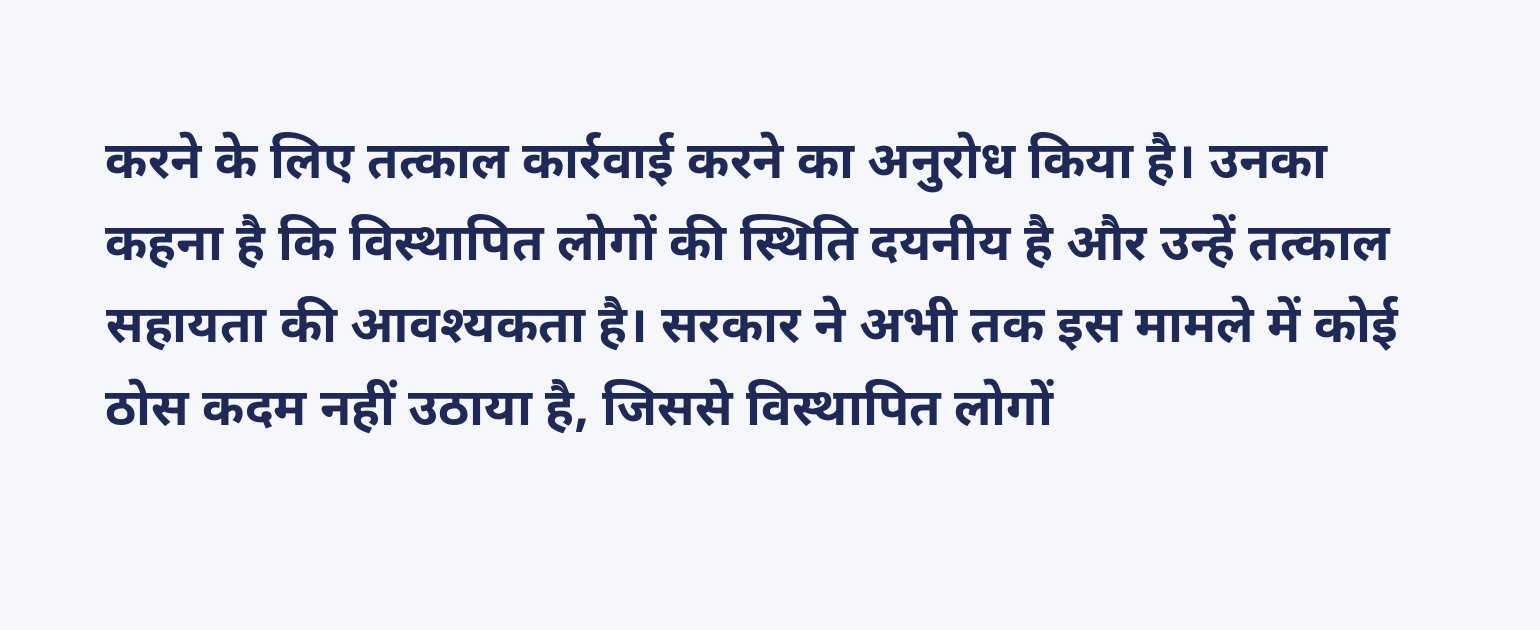करने के लिए तत्काल कार्रवाई करने का अनुरोध किया है। उनका कहना है कि विस्थापित लोगों की स्थिति दयनीय है और उन्हें तत्काल सहायता की आवश्यकता है। सरकार ने अभी तक इस मामले में कोई ठोस कदम नहीं उठाया है, जिससे विस्थापित लोगों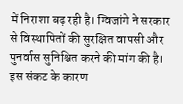में निराशा बढ़ रही है। ग्विजांगे ने सरकार से विस्थापितों की सुरक्षित वापसी और पुनर्वास सुनिश्चित करने की मांग की है। इस संकट के कारण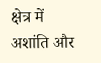क्षेत्र में अशांति और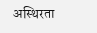अस्थिरता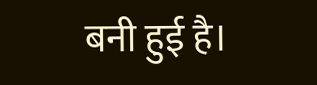बनी हुई है।